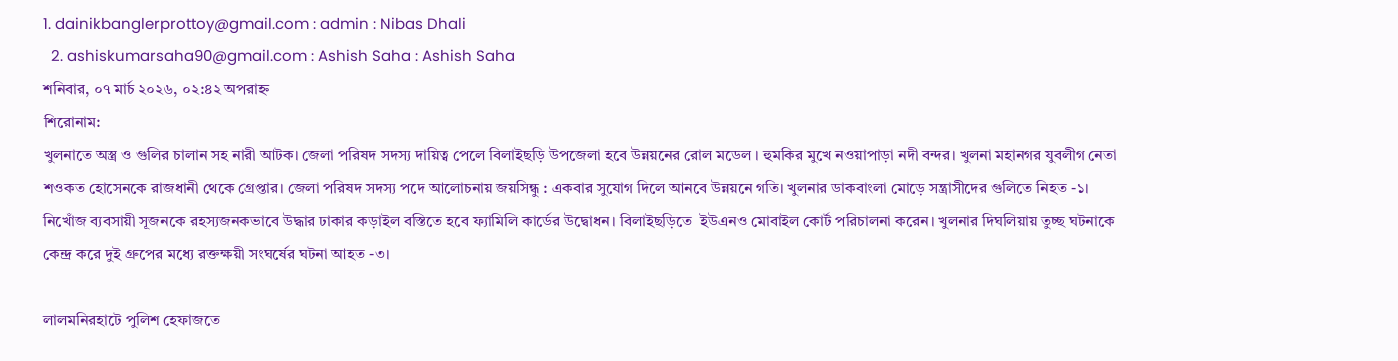1. dainikbanglerprottoy@gmail.com : admin : Nibas Dhali
  2. ashiskumarsaha90@gmail.com : Ashish Saha : Ashish Saha
শনিবার, ০৭ মার্চ ২০২৬, ০২:৪২ অপরাহ্ন
শিরোনাম:
খুলনাতে অস্ত্র ও গুলির চালান সহ নারী আটক। জেলা পরিষদ সদস্য দায়িত্ব পেলে বিলাইছড়ি উপজেলা হবে উন্নয়নের রোল মডেল । হুমকির মুখে নওয়াপাড়া নদী বন্দর। খুলনা মহানগর যুবলীগ নেতা শওকত হোসেনকে রাজধানী থেকে গ্রেপ্তার। জেলা পরিষদ সদস্য পদে আলোচনায় জয়সিন্ধু : একবার সুযোগ দিলে আনবে উন্নয়নে গতি। খুলনার ডাকবাংলা মোড়ে সন্ত্রাসীদের গুলিতে নিহত -১। নিখোঁজ ব্যবসায়ী সূজনকে রহস্যজনকভাবে উদ্ধার ঢাকার কড়াইল বস্তিতে হবে ফ্যামিলি কার্ডের উদ্বোধন। বিলাইছড়িতে  ইউএনও মোবাইল কোর্ট পরিচালনা করেন। খুলনার দিঘলিয়ায় তুচ্ছ ঘটনাকে কেন্দ্র করে দুই গ্রুপের মধ্যে রক্তক্ষয়ী সংঘর্ষের ঘটনা আহত -৩।

লালমনিরহাটে পুলিশ হেফাজতে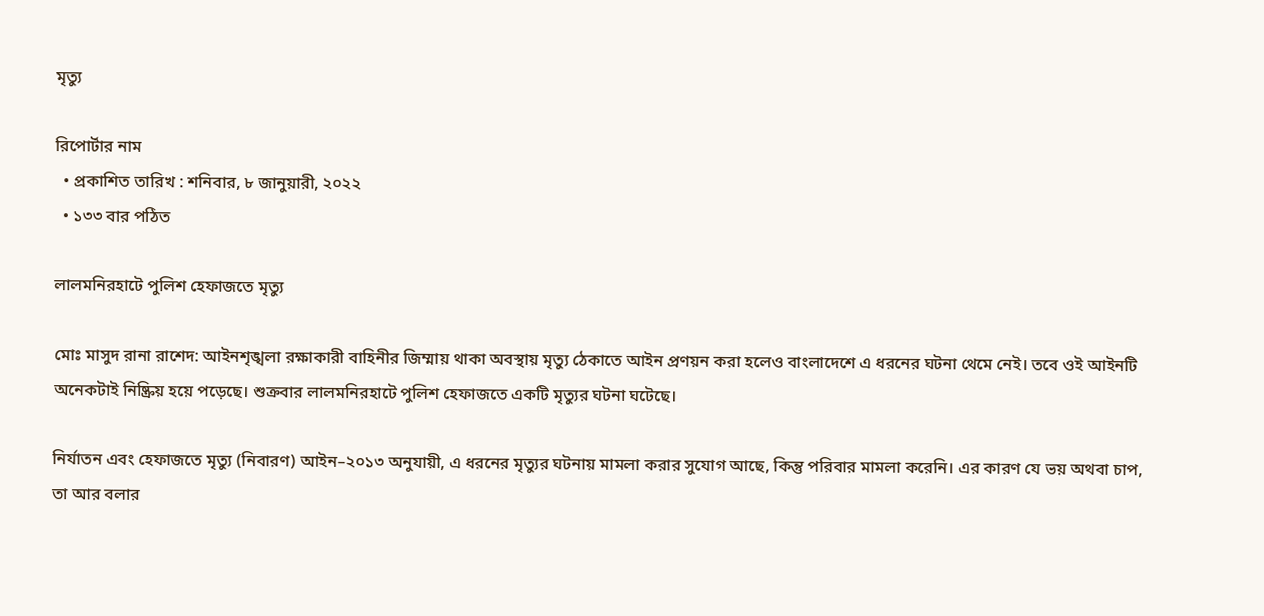মৃত্যু

রিপোর্টার নাম
  • প্রকাশিত তারিখ : শনিবার, ৮ জানুয়ারী, ২০২২
  • ১৩৩ বার পঠিত

লালমনিরহাটে পুলিশ হেফাজতে মৃত্যু

মোঃ মাসুদ রানা রাশেদ: আইনশৃঙ্খলা রক্ষাকারী বাহিনীর জিম্মায় থাকা অবস্থায় মৃত্যু ঠেকাতে আইন প্রণয়ন করা হলেও বাংলাদেশে এ ধরনের ঘটনা থেমে নেই। তবে ওই আইনটি অনেকটাই নিষ্ক্রিয় হয়ে পড়েছে। শুক্রবার লালমনিরহাটে পুলিশ হেফাজতে একটি মৃত্যুর ঘটনা ঘটেছে।

নির্যাতন এবং হেফাজতে মৃত্যু (নিবারণ) আইন–২০১৩ অনুযায়ী, এ ধরনের মৃত্যুর ঘটনায় মামলা করার সুযোগ আছে, কিন্তু পরিবার মামলা করেনি। এর কারণ যে ভয় অথবা চাপ, তা আর বলার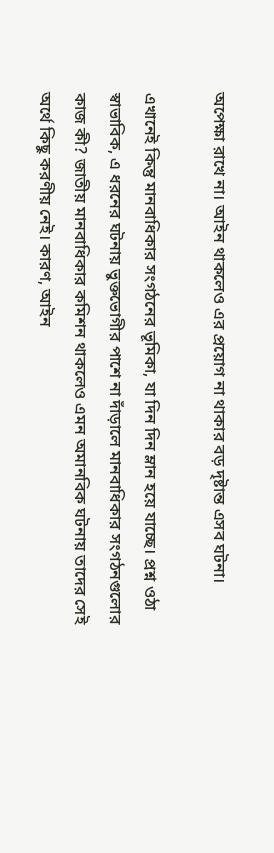অপেক্ষা রাখে না। আইন থাকলেও এর প্রয়োগ না থাকার বড় দৃষ্টান্ত এসব ঘটনা।

এখানেই কিন্তু মানবাধিকার সংগঠনের ভূমিকা, যা দিন দিন ম্লান হয়ে যাচ্ছে। প্রশ্ন ওঠা স্বাভাবিক, এ ধরনের ঘটনায় ভুক্তভোগীর পাশে না দাঁড়ালে মানবাধিকার সংগঠনগুলোর কাজ কী? জাতীয় মানবাধিকার কমিশন থাকলেও এমন অমানবিক ঘটনায় তাদের সেই অর্থে কিছু করণীয় নেই। কারণ, আইন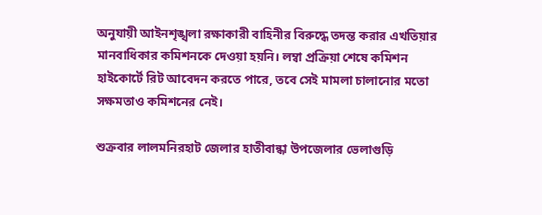অনুযায়ী আইনশৃঙ্খলা রক্ষাকারী বাহিনীর বিরুদ্ধে তদন্ত করার এখতিয়ার মানবাধিকার কমিশনকে দেওয়া হয়নি। লম্বা প্রক্রিয়া শেষে কমিশন হাইকোর্টে রিট আবেদন করতে পারে, তবে সেই মামলা চালানোর মতো সক্ষমতাও কমিশনের নেই।

শুক্রবার লালমনিরহাট জেলার হাতীবান্ধা উপজেলার ভেলাগুড়ি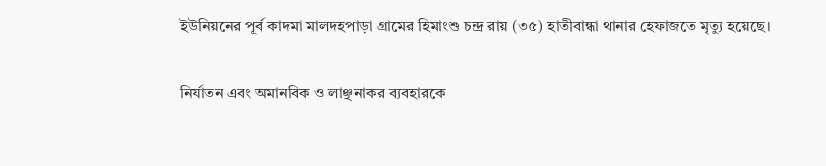ইউনিয়নের পূর্ব কাদমা মালদহপাড়া গ্রামের হিমাংশু চন্দ্র রায় (৩৫) হাতীবান্ধা থানার হেফাজতে মৃত্যু হয়েছে।

নির্যাতন এবং অমানবিক ও লাঞ্ছনাকর ব্যবহারকে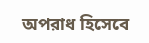অপরাধ হিসেবে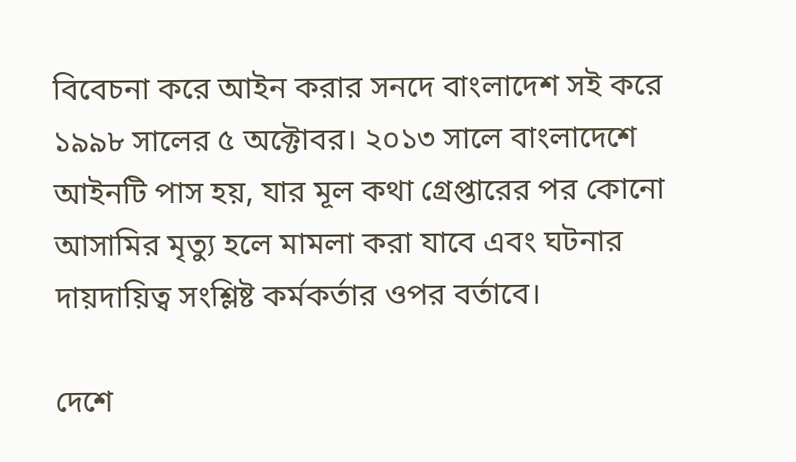বিবেচনা করে আইন করার সনদে বাংলাদেশ সই করে ১৯৯৮ সালের ৫ অক্টোবর। ২০১৩ সালে বাংলাদেশে আইনটি পাস হয়, যার মূল কথা গ্রেপ্তারের পর কোনো আসামির মৃত্যু হলে মামলা করা যাবে এবং ঘটনার দায়দায়িত্ব সংশ্লিষ্ট কর্মকর্তার ওপর বর্তাবে।

দেশে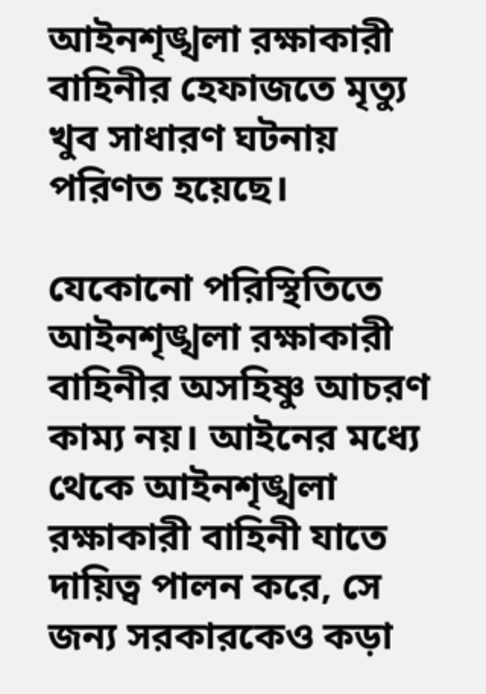আইনশৃঙ্খলা রক্ষাকারী বাহিনীর হেফাজতে মৃত্যু খুব সাধারণ ঘটনায় পরিণত হয়েছে।

যেকোনো পরিস্থিতিতে আইনশৃঙ্খলা রক্ষাকারী বাহিনীর অসহিষ্ণু আচরণ কাম্য নয়। আইনের মধ্যে থেকে আইনশৃঙ্খলা রক্ষাকারী বাহিনী যাতে দায়িত্ব পালন করে, সে জন্য সরকারকেও কড়া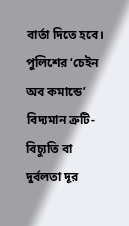বার্তা দিতে হবে। পুলিশের ‘চেইন অব কমান্ডে’ বিদ্যমান ত্রুটি-বিচ্যুতি বা দুর্বলতা দূর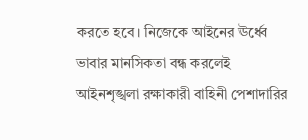করতে হবে। নিজেকে আইনের ঊর্ধ্বে ভাবার মানসিকতা বন্ধ করলেই আইনশৃঙ্খলা রক্ষাকারী বাহিনী পেশাদারির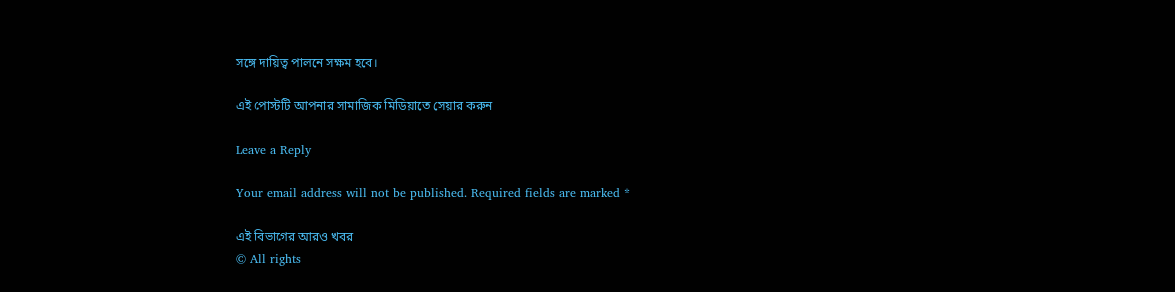সঙ্গে দায়িত্ব পালনে সক্ষম হবে।

এই পোস্টটি আপনার সামাজিক মিডিয়াতে সেয়ার করুন

Leave a Reply

Your email address will not be published. Required fields are marked *

এই বিভাগের আরও খবর
© All rights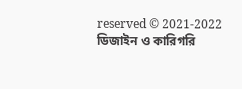reserved © 2021-2022
ডিজাইন ও কারিগরি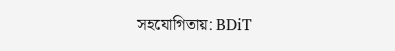সহযোগিতায়: BDiT